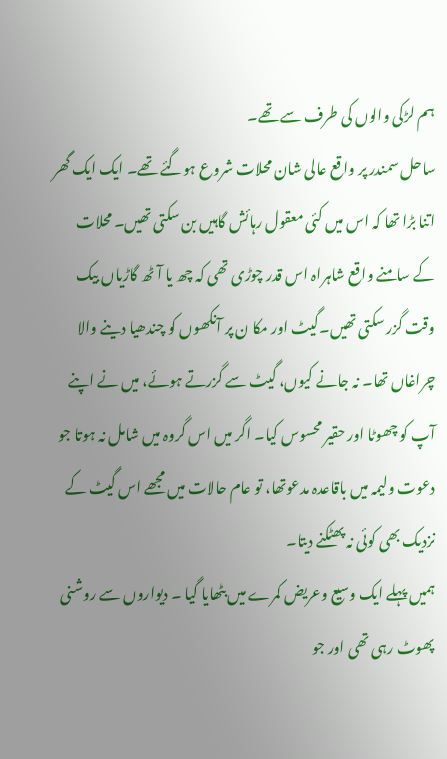ہم لڑکی والوں کی طرف سے تھے۔
ساحل سمندر پر واقع عالی شان محلات شروع ہوگئے تھے۔ ایک ایک گھر اتنا بڑا تھا کہ اس میں کئی معقول رہائش گاہیں بن سکتی تھیں۔ محلات کے سامنے واقع شاہراہ اس قدر چوڑی تھی کہ چھ یا آٹھ گاڑیاں بیک وقت گزر سکتی تھیں۔گیٹ اور مکا ن پر آنکھوں کو چندھیا دینے والا چراغاں تھا۔ نہ جانے کیوں، گیٹ سے گزرتے ہوئے، میں نے اپنے آپ کو چھوٹا اور حقیر محسوس کیا۔ اگر میں اس گروہ میں شامل نہ ہوتا جو دعوت ولیمہ میں باقاعدہ مدعوتھا، تو عام حالات میں مجھے اس گیٹ کے نزدیک بھی کوئی نہ پھٹکنے دیتا۔
ہمیں پہلے ایک وسیع وعریض کمرے میں بٹھایا گیا ۔ دیواروں سے روشنی پھوٹ رہی تھی اور جو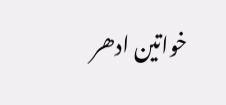خواتین ادھر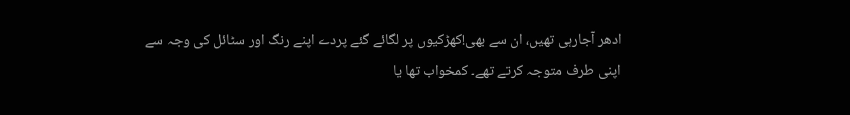ادھر آجارہی تھیں، ان سے بھی!کھڑکیوں پر لگائے گئے پردے اپنے رنگ اور سٹائل کی وجہ سے اپنی طرف متوجہ کرتے تھے۔ کمخواب تھا یا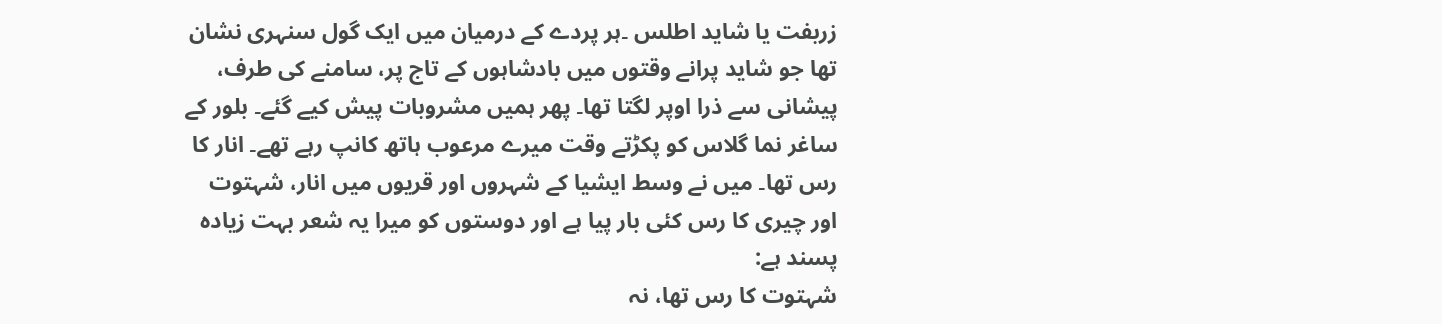زربفت یا شاید اطلس ۔ہر پردے کے درمیان میں ایک گول سنہری نشان تھا جو شاید پرانے وقتوں میں بادشاہوں کے تاج پر، سامنے کی طرف، پیشانی سے ذرا اوپر لگتا تھا۔ پھر ہمیں مشروبات پیش کیے گئے۔ بلور کے ساغر نما گلاس کو پکڑتے وقت میرے مرعوب ہاتھ کانپ رہے تھے۔ انار کا رس تھا۔ میں نے وسط ایشیا کے شہروں اور قریوں میں انار، شہتوت اور چیری کا رس کئی بار پیا ہے اور دوستوں کو میرا یہ شعر بہت زیادہ پسند ہے:
شہتوت کا رس تھا، نہ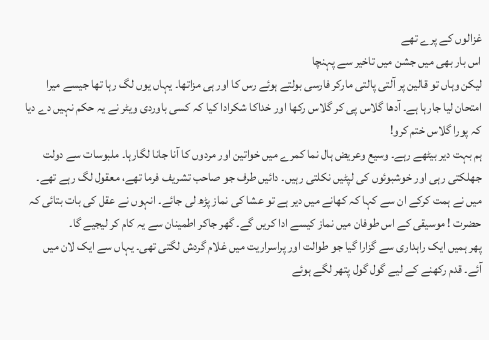غزالوں کے پرے تھے
اس بار بھی میں جشن میں تاخیر سے پہنچا
لیکن وہاں تو قالین پر آلتی پالتی مارکر فارسی بولتے ہوئے رس کا اور ہی مزاتھا۔ یہاں یوں لگ رہا تھا جیسے میرا امتحان لیا جارہا ہے۔ آدھا گلاس پی کر گلاس رکھا اور خداکا شکرادا کیا کہ کسی باوردی ویٹر نے یہ حکم نہیں دے دیا کہ پورا گلاس ختم کرو!
ہم بہت دیر بیٹھے رہے۔ وسیع وعریض ہال نما کمرے میں خواتین اور مردوں کا آنا جانا لگارہا۔ ملبوسات سے دولت جھلکتی رہی اور خوشبوئوں کی لپٹیں نکلتی رہیں۔ دائیں طرف جو صاحب تشریف فرما تھے، معقول لگ رہے تھے۔ میں نے ہمت کرکے ان سے کہا کہ کھانے میں دیر ہے تو عشا کی نماز پڑھ لی جائے۔ انہوں نے عقل کی بات بتائی کہ حضرت ! موسیقی کے اس طوفان میں نماز کیسے ادا کریں گے۔ گھر جاکر اطمینان سے یہ کام کر لیجیے گا۔
پھر ہمیں ایک راہداری سے گزارا گیا جو طوالت اور پراسراریت میں غلام گردش لگتی تھی۔ یہاں سے ایک لان میں آئے۔ قدم رکھنے کے لیے گول گول پتھر لگے ہوئے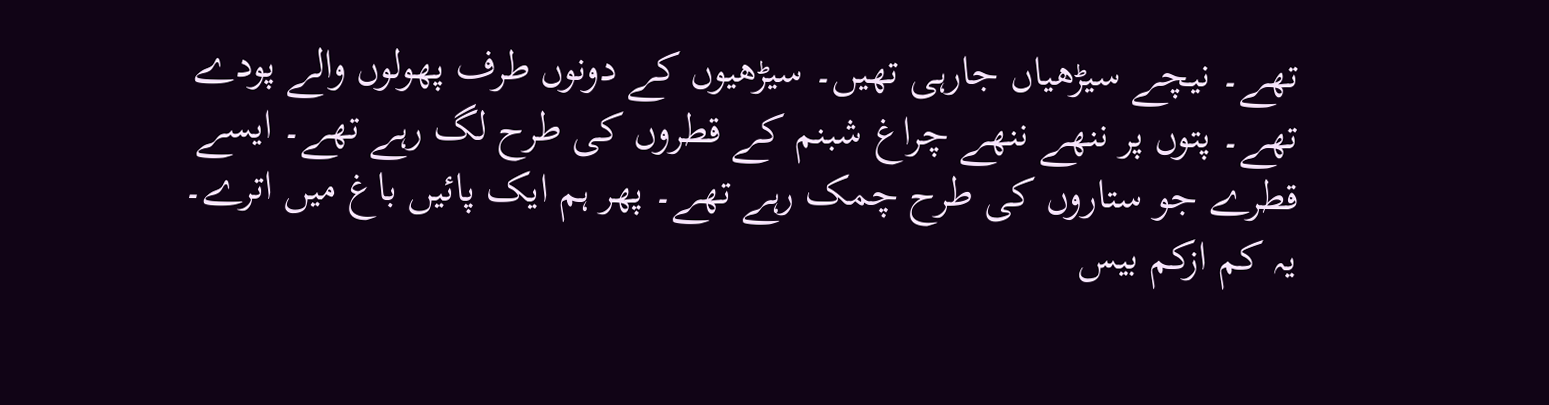تھے۔ نیچے سیڑھیاں جارہی تھیں۔ سیڑھیوں کے دونوں طرف پھولوں والے پودے تھے۔ پتوں پر ننھے ننھے چراغ شبنم کے قطروں کی طرح لگ رہے تھے۔ ایسے قطرے جو ستاروں کی طرح چمک رہے تھے۔ پھر ہم ایک پائیں باغ میں اترے۔ یہ کم ازکم بیس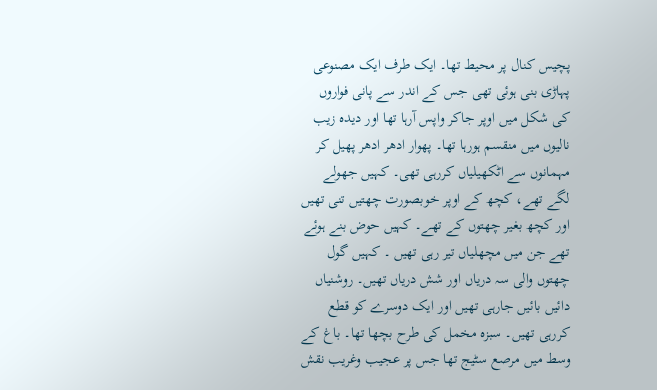پچیس کنال پر محیط تھا۔ ایک طرف ایک مصنوعی پہاڑی بنی ہوئی تھی جس کے اندر سے پانی فواروں کی شکل میں اوپر جاکر واپس آرہا تھا اور دیدہ زیب نالیوں میں منقسم ہورہا تھا۔ پھوار ادھر ادھر پھیل کر مہمانوں سے اٹکھیلیاں کررہی تھی۔ کہیں جھولے لگے تھے، کچھ کے اوپر خوبصورت چھتیں تنی تھیں اور کچھ بغیر چھتوں کے تھے۔ کہیں حوض بنے ہوئے تھے جن میں مچھلیاں تیر رہی تھیں ۔ کہیں گول چھتوں والی سہ دریاں اور شش دریاں تھیں۔ روشنیاں دائیں بائیں جارہی تھیں اور ایک دوسرے کو قطع کررہی تھیں۔ سبزہ مخمل کی طرح بچھا تھا۔ باغ کے وسط میں مرصع سٹیج تھا جس پر عجیب وغریب نقش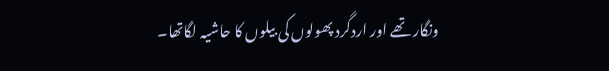ونگار تھے اور اردگرد پھولوں کی بیلوں کا حاشیہ لگاتھا۔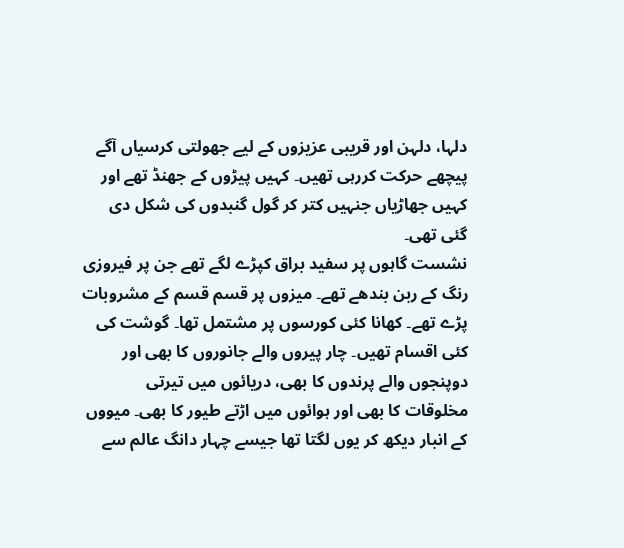دلہا، دلہن اور قریبی عزیزوں کے لیے جھولتی کرسیاں آگے پیچھے حرکت کررہی تھیں۔ کہیں پیڑوں کے جھنڈ تھے اور کہیں جھاڑیاں جنہیں کتر کر گول گنبدوں کی شکل دی گئی تھی۔
نشست گاہوں پر سفید براق کپڑے لگے تھے جن پر فیروزی رنگ کے ربن بندھے تھے۔ میزوں پر قسم قسم کے مشروبات پڑے تھے۔ کھانا کئی کورسوں پر مشتمل تھا۔ گوشت کی کئی اقسام تھیں۔ چار پیروں والے جانوروں کا بھی اور دوپنجوں والے پرندوں کا بھی، دریائوں میں تیرتی مخلوقات کا بھی اور ہوائوں میں اڑتے طیور کا بھی۔ میووں کے انبار دیکھ کر یوں لگتا تھا جیسے چہار دانگ عالم سے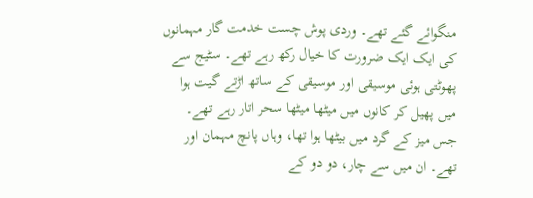منگوائے گئے تھے۔ وردی پوش چست خدمت گار مہمانوں کی ایک ایک ضرورت کا خیال رکھ رہے تھے۔ سٹیج سے پھوٹتی ہوئی موسیقی اور موسیقی کے ساتھ اڑتے گیت ہوا میں پھیل کر کانوں میں میٹھا میٹھا سحر اتار رہے تھے۔
جس میز کے گرد میں بیٹھا ہوا تھا، وہاں پانچ مہمان اور تھے۔ ان میں سے چار، دو دو کے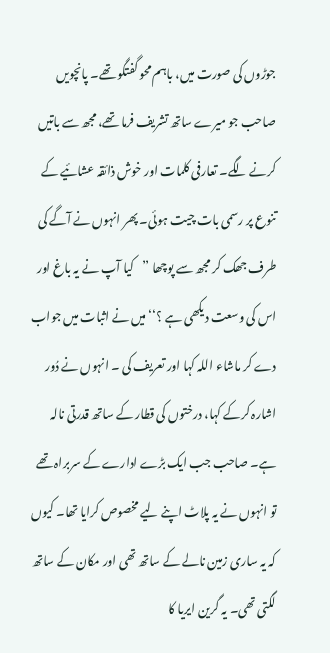جوڑوں کی صورت میں، باہم محو گفتگو تھے۔ پانچویں صاحب جو میرے ساتھ تشریف فرما تھے، مجھ سے باتیں کرنے لگے۔ تعارفی کلمات اور خوش ذائقہ عشائیے کے تنوع پر رسمی بات چیت ہوئی۔ پھر انہوں نے آگے کی طرف جھک کر مجھ سے پوچھا ’’کیا آپ نے یہ باغ اور اس کی وسعت دیکھی ہے ؟‘‘میں نے اثبات میں جواب دے کر ماشاء اللہ کہا اور تعریف کی ۔ انہوں نے دُور اشارہ کرکے کہا، درختوں کی قطار کے ساتھ قدرتی نالہ ہے۔ صاحب جب ایک بڑے ادارے کے سربراہ تھے تو انہوں نے یہ پلاٹ اپنے لیے مخصوص کرایا تھا۔ کیوں کہ یہ ساری زمین نالے کے ساتھ تھی اور مکان کے ساتھ لگتی تھی۔ یہ گرین ایریا کا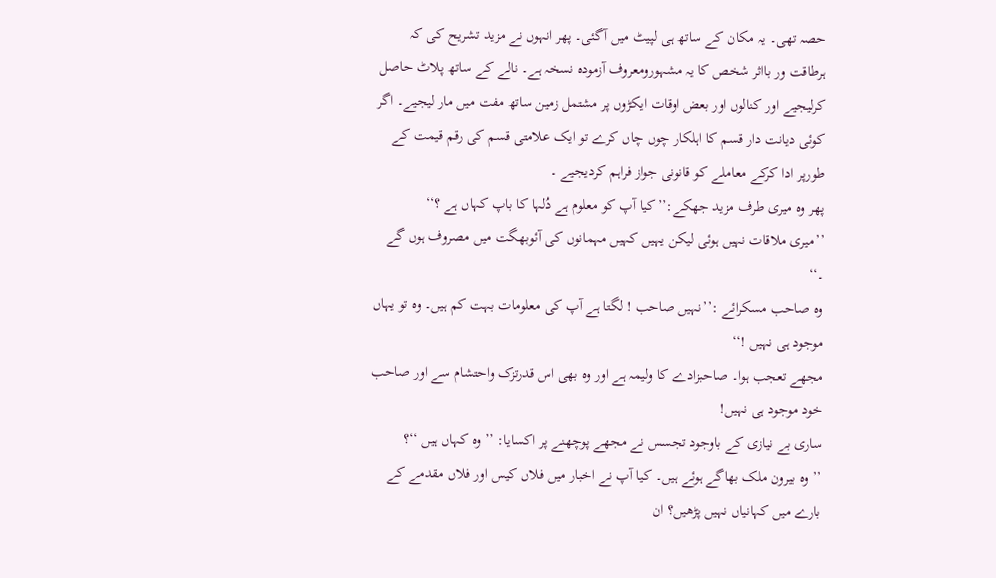حصہ تھی۔ یہ مکان کے ساتھ ہی لپیٹ میں آگئی۔ پھر انہوں نے مزید تشریح کی کہ ہرطاقت ور بااثر شخص کا یہ مشہورومعروف آزمودہ نسخہ ہے۔ نالے کے ساتھ پلاٹ حاصل کرلیجیے اور کنالوں اور بعض اوقات ایکڑوں پر مشتمل زمین ساتھ مفت میں مار لیجیے۔ اگر کوئی دیانت دار قسم کا اہلکار چوں چاں کرے تو ایک علامتی قسم کی رقم قیمت کے طورپر ادا کرکے معاملے کو قانونی جواز فراہم کردیجیے ۔
پھر وہ میری طرف مزید جھکے:’’کیا آپ کو معلوم ہے دُلہا کا باپ کہاں ہے ؟‘‘
’’میری ملاقات نہیں ہوئی لیکن یہیں کہیں مہمانوں کی آئوبھگت میں مصروف ہوں گے ۔‘‘
وہ صاحب مسکرائے :’’نہیں صاحب ! لگتا ہے آپ کی معلومات بہت کم ہیں۔ وہ تو یہاں موجود ہی نہیں !‘‘
مجھے تعجب ہوا۔ صاحبزادے کا ولیمہ ہے اور وہ بھی اس قدرتزک واحتشام سے اور صاحب خود موجود ہی نہیں!
ساری بے نیازی کے باوجود تجسس نے مجھے پوچھنے پر اکسایا: ’’وہ کہاں ہیں ‘‘؟
’’وہ بیرون ملک بھاگے ہوئے ہیں۔ کیا آپ نے اخبار میں فلاں کیس اور فلاں مقدمے کے بارے میں کہانیاں نہیں پڑھیں؟ ان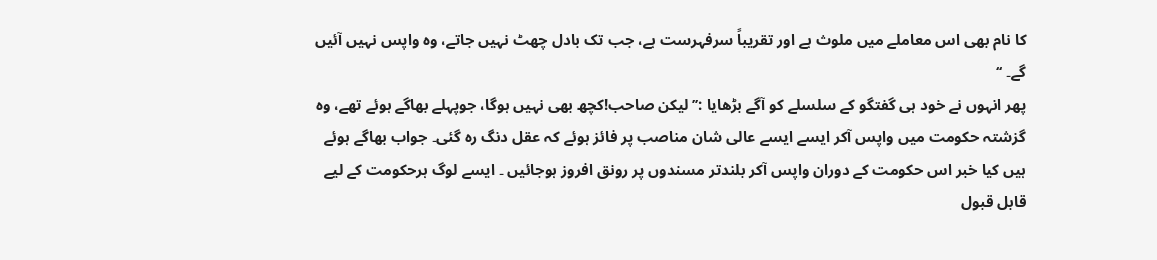کا نام بھی اس معاملے میں ملوث ہے اور تقریباً سرفہرست ہے، جب تک بادل چھٹ نہیں جاتے، وہ واپس نہیں آئیں گے۔ ‘‘
پھر انہوں نے خود ہی گفتگو کے سلسلے کو آگے بڑھایا :’’لیکن صاحب!کچھ بھی نہیں ہوگا، جوپہلے بھاگے ہوئے تھے، وہ گزشتہ حکومت میں واپس آکر ایسے ایسے عالی شان مناصب پر فائز ہوئے کہ عقل دنگ رہ گئی۔ جواب بھاگے ہوئے ہیں کیا خبر اس حکومت کے دوران واپس آکر بلندتر مسندوں پر رونق افروز ہوجائیں ۔ ایسے لوگ ہرحکومت کے لیے قابل قبول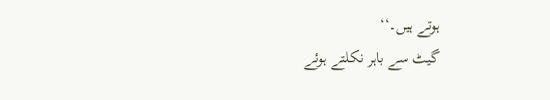ہوتے ہیں۔‘‘
گیٹ سے باہر نکلتے ہوئے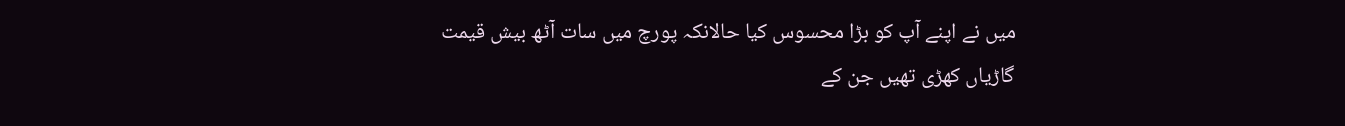میں نے اپنے آپ کو بڑا محسوس کیا حالانکہ پورچ میں سات آٹھ بیش قیمت گاڑیاں کھڑی تھیں جن کے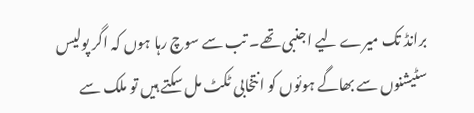برانڈ تک میرے لیے اجنبی تھے۔ تب سے سوچ رہا ہوں کہ اگر پولیس سٹیشنوں سے بھاگے ہوئوں کو انتخابی ٹکٹ مل سکتے ہیں تو ملک سے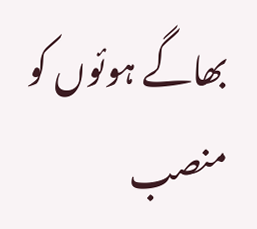بھاگے ہوئوں کو منصب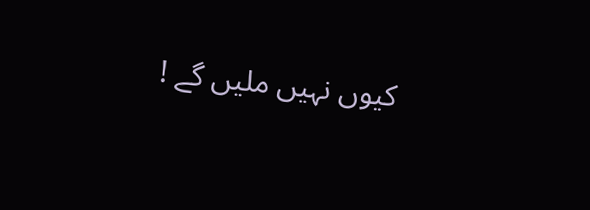کیوں نہیں ملیں گے !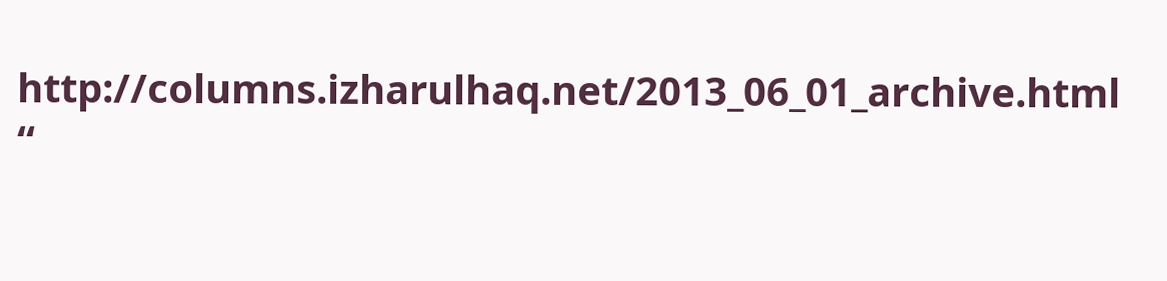http://columns.izharulhaq.net/2013_06_01_archive.html
“